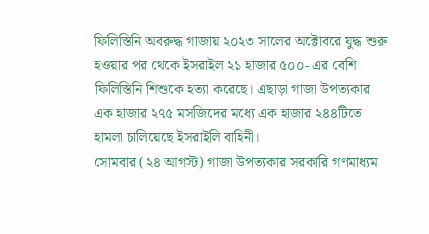ফিলিস্তিনি অবরুদ্ধ গাজায় ২০২৩ সালের অক্টোবরে যুদ্ধ শুরু হওয়ার পর থেকে ইসরাইল ২১ হাজার ৫০০- এর বেশি ফিলিস্তিনি শিশুকে হত্যা করেছে। এছাড়া গাজা উপত্যকার এক হাজার ২৭৫ মসজিদের মধ্যে এক হাজার ২৪৪টিতে হামলা চালিয়েছে ইসরাইলি বাহিনী।
সোমবার (২৪ আগস্ট) গাজা উপত্যকার সরকারি গণমাধ্যম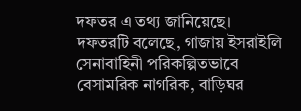দফতর এ তথ্য জানিয়েছে।
দফতরটি বলেছে, গাজায় ইসরাইলি সেনাবাহিনী পরিকল্পিতভাবে বেসামরিক নাগরিক, বাড়িঘর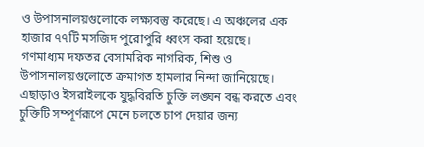ও উপাসনালয়গুলোকে লক্ষ্যবস্তু করেছে। এ অঞ্চলের এক হাজার ৭৭টি মসজিদ পুরোপুরি ধ্বংস করা হয়েছে।
গণমাধ্যম দফতর বেসামরিক নাগরিক, শিশু ও উপাসনালয়গুলোতে ক্রমাগত হামলার নিন্দা জানিয়েছে। এছাড়াও ইসরাইলকে যুদ্ধবিরতি চুক্তি লঙ্ঘন বন্ধ করতে এবং চুক্তিটি সম্পূর্ণরূপে মেনে চলতে চাপ দেয়ার জন্য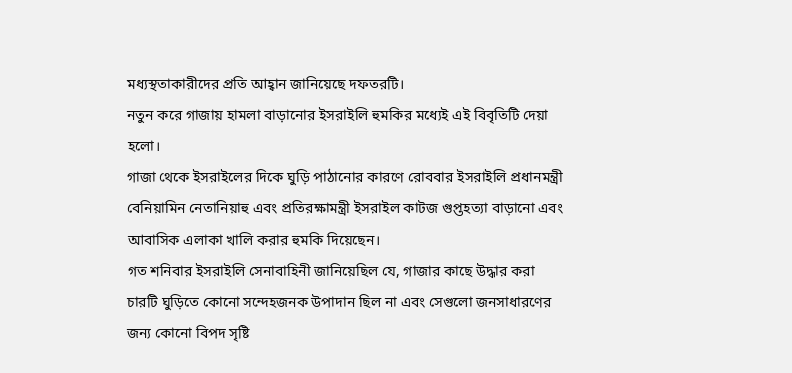মধ্যস্থতাকারীদের প্রতি আহ্বান জানিয়েছে দফতরটি।
নতুন করে গাজায় হামলা বাড়ানোর ইসরাইলি হুমকির মধ্যেই এই বিবৃতিটি দেয়া হলো।
গাজা থেকে ইসরাইলের দিকে ঘুড়ি পাঠানোর কারণে রোববার ইসরাইলি প্রধানমন্ত্রী বেনিয়ামিন নেতানিয়াহু এবং প্রতিরক্ষামন্ত্রী ইসরাইল কাটজ গুপ্তহত্যা বাড়ানো এবং আবাসিক এলাকা খালি করার হুমকি দিয়েছেন।
গত শনিবার ইসরাইলি সেনাবাহিনী জানিয়েছিল যে, গাজার কাছে উদ্ধার করা চারটি ঘুড়িতে কোনো সন্দেহজনক উপাদান ছিল না এবং সেগুলো জনসাধারণের জন্য কোনো বিপদ সৃষ্টি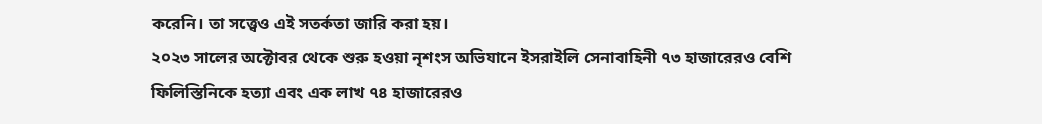করেনি। তা সত্ত্বেও এই সতর্কতা জারি করা হয়।
২০২৩ সালের অক্টোবর থেকে শুরু হওয়া নৃশংস অভিযানে ইসরাইলি সেনাবাহিনী ৭৩ হাজারেরও বেশি ফিলিস্তিনিকে হত্যা এবং এক লাখ ৭৪ হাজারেরও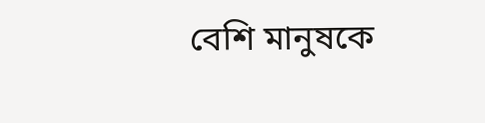বেশি মানুষকে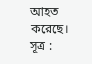আহত করেছে।
সূত্র :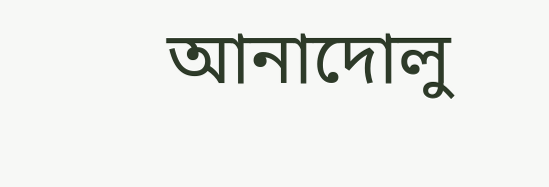আনাদোলু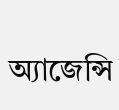অ্যাজেন্সি